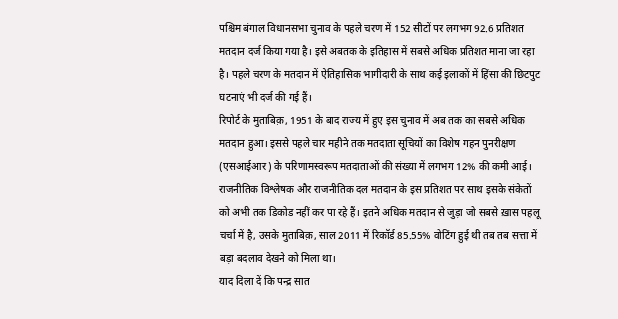पश्चिम बंगाल विधानसभा चुनाव के पहले चरण में 152 सीटों पर लगभग 92.6 प्रतिशत मतदान दर्ज किया गया है। इसे अबतक के इतिहास में सबसे अधिक प्रतिशत माना जा रहा है। पहले चरण के मतदान में ऐतिहासिक भागीदारी के साथ कई इलाकों में हिंसा की छिटपुट घटनाएं भी दर्ज की गई हैं।
रिपोर्ट के मुताबिक़, 1951 के बाद राज्य में हुए इस चुनाव में अब तक का सबसे अधिक मतदान हुआ। इससे पहले चार महीने तक मतदाता सूचियों का विशेष गहन पुनरीक्षण (एसआईआर) के परिणामस्वरूप मतदाताओं की संख्या में लगभग 12% की कमी आई।
राजनीतिक विश्लेषक और राजनीतिक दल मतदान के इस प्रतिशत पर साथ इसके संकेतों को अभी तक डिकोड नहीं कर पा रहे हैं। इतने अधिक मतदान से जुड़ा जो सबसे ख़ास पहलू चर्चा में है, उसके मुताबिक़, साल 2011 में रिकॉर्ड 85.55% वोटिंग हुई थी तब तब सत्ता में बड़ा बदलाव देखने को मिला था।
याद दिला दें कि पन्द्र सात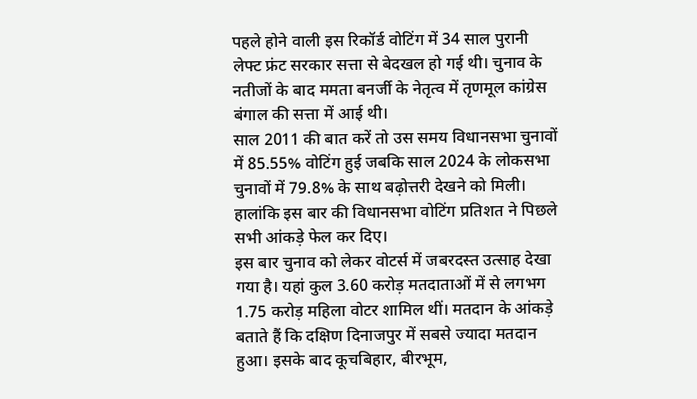पहले होने वाली इस रिकॉर्ड वोटिंग में 34 साल पुरानी लेफ्ट फ्रंट सरकार सत्ता से बेदखल हो गई थी। चुनाव के नतीजों के बाद ममता बनर्जी के नेतृत्व में तृणमूल कांग्रेस बंगाल की सत्ता में आई थी।
साल 2011 की बात करें तो उस समय विधानसभा चुनावों में 85.55% वोटिंग हुई जबकि साल 2024 के लोकसभा चुनावों में 79.8% के साथ बढ़ोत्तरी देखने को मिली। हालांकि इस बार की विधानसभा वोटिंग प्रतिशत ने पिछले सभी आंकड़े फेल कर दिए।
इस बार चुनाव को लेकर वोटर्स में जबरदस्त उत्साह देखा गया है। यहां कुल 3.60 करोड़ मतदाताओं में से लगभग 1.75 करोड़ महिला वोटर शामिल थीं। मतदान के आंकड़े बताते हैं कि दक्षिण दिनाजपुर में सबसे ज्यादा मतदान हुआ। इसके बाद कूचबिहार, बीरभूम,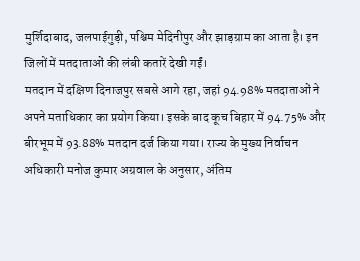मुर्शिदाबाद, जलपाईगुड़ी, पश्चिम मेदिनीपुर और झाड़ग्राम का आता है। इन जिलों में मतदाताओं की लंबी कतारें देखी गईं।
मतदान में दक्षिण दिनाजपुर सबसे आगे रहा, जहां 94.98% मतदाताओं ने अपने मताधिकार का प्रयोग किया। इसके बाद कूच बिहार में 94.75% और बीरभूम में 93.88% मतदान दर्ज किया गया। राज्य के मुख्य निर्वाचन अधिकारी मनोज कुमार अग्रवाल के अनुसार, अंतिम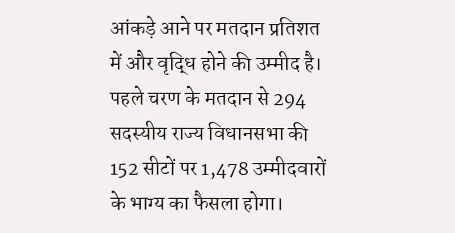आंकड़े आने पर मतदान प्रतिशत में और वृद्धि होने की उम्मीद है। पहले चरण के मतदान से 294 सदस्यीय राज्य विधानसभा की 152 सीटों पर 1,478 उम्मीदवारों के भाग्य का फैसला होगा।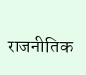राजनीतिक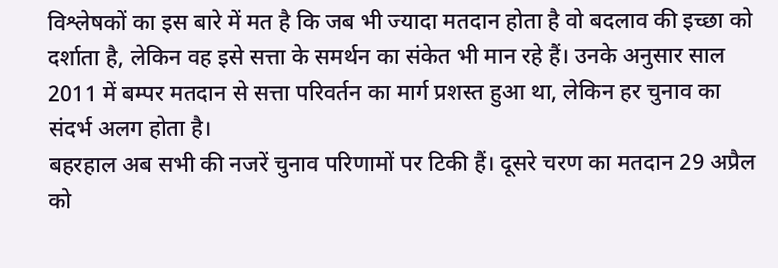विश्लेषकों का इस बारे में मत है कि जब भी ज्यादा मतदान होता है वो बदलाव की इच्छा को दर्शाता है, लेकिन वह इसे सत्ता के समर्थन का संकेत भी मान रहे हैं। उनके अनुसार साल 2011 में बम्पर मतदान से सत्ता परिवर्तन का मार्ग प्रशस्त हुआ था, लेकिन हर चुनाव का संदर्भ अलग होता है।
बहरहाल अब सभी की नजरें चुनाव परिणामों पर टिकी हैं। दूसरे चरण का मतदान 29 अप्रैल को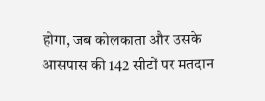होगा, जब कोलकाता और उसके आसपास की 142 सीटों पर मतदान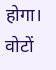होगा। वोटों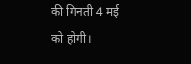की गिनती 4 मई को होगी।